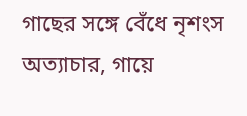গাছের সঙ্গে বেঁধে নৃশংস অত্যাচার, গায়ে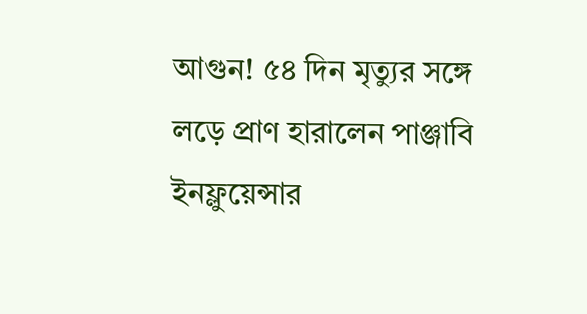আগুন! ৫৪ দিন মৃত্যুর সঙ্গে লড়ে প্রাণ হারালেন পাঞ্জাবি ইনফ্লুয়েন্সার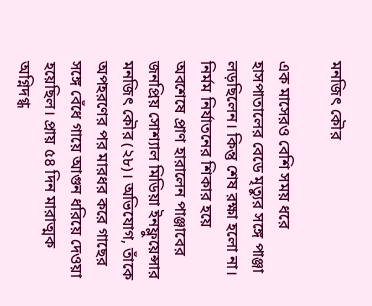মনজিৎ কৌর

এক মাসেরও বেশি সময় ধরে হাসপাতালের বেডে মৃত্যুর সঙ্গে পাঞ্জা লড়ছিলেন। কিন্তু শেষ রক্ষা হলো না। নির্মম নির্যাতনের শিকার হয়ে অবশেষে প্রাণ হারালেন পাঞ্জাবের জনপ্রিয় সোশ্যাল মিডিয়া ইনফ্লুয়েন্সার মনজিৎ কৌর (২৮)। অভিযোগ, তাঁকে অপহরণের পর মারধর করে গাছের সঙ্গে বেঁধে গায়ে আগুন ধরিয়ে দেওয়া হয়েছিল। প্রায় ৫৪ দিন মারাত্মক অগ্নিদগ্ধ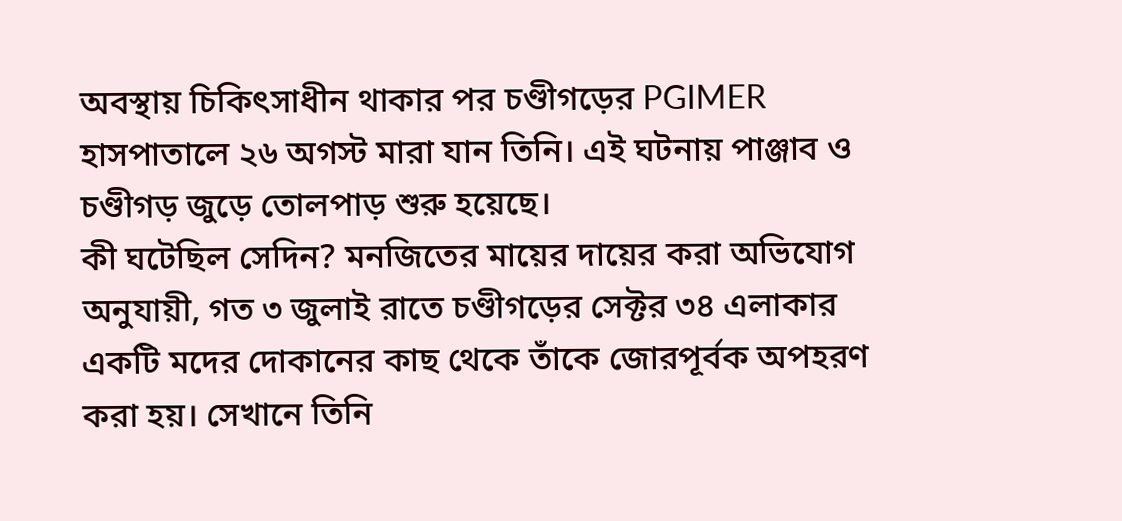অবস্থায় চিকিৎসাধীন থাকার পর চণ্ডীগড়ের PGIMER হাসপাতালে ২৬ অগস্ট মারা যান তিনি। এই ঘটনায় পাঞ্জাব ও চণ্ডীগড় জুড়ে তোলপাড় শুরু হয়েছে।
কী ঘটেছিল সেদিন? মনজিতের মায়ের দায়ের করা অভিযোগ অনুযায়ী, গত ৩ জুলাই রাতে চণ্ডীগড়ের সেক্টর ৩৪ এলাকার একটি মদের দোকানের কাছ থেকে তাঁকে জোরপূর্বক অপহরণ করা হয়। সেখানে তিনি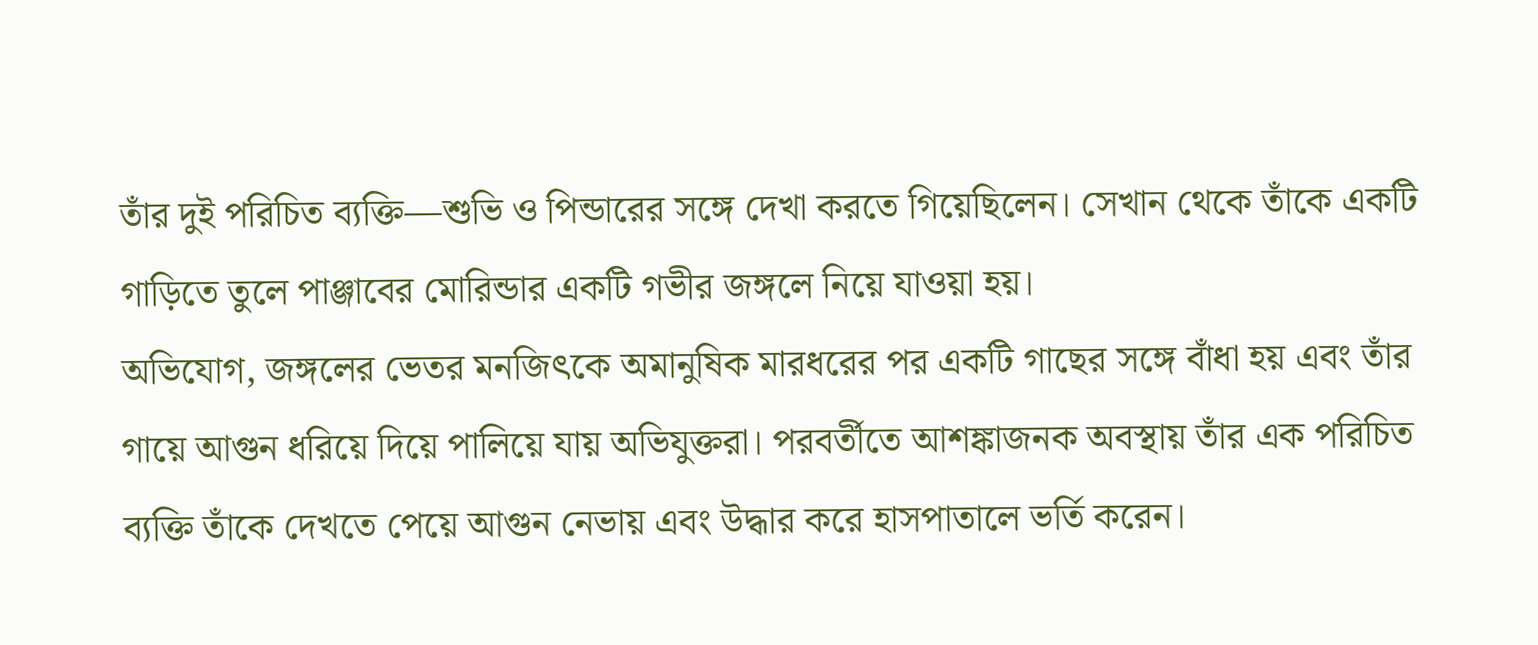তাঁর দুই পরিচিত ব্যক্তি—শুভি ও পিন্ডারের সঙ্গে দেখা করতে গিয়েছিলেন। সেখান থেকে তাঁকে একটি গাড়িতে তুলে পাঞ্জাবের মোরিন্ডার একটি গভীর জঙ্গলে নিয়ে যাওয়া হয়।
অভিযোগ, জঙ্গলের ভেতর মনজিৎকে অমানুষিক মারধরের পর একটি গাছের সঙ্গে বাঁধা হয় এবং তাঁর গায়ে আগুন ধরিয়ে দিয়ে পালিয়ে যায় অভিযুক্তরা। পরবর্তীতে আশঙ্কাজনক অবস্থায় তাঁর এক পরিচিত ব্যক্তি তাঁকে দেখতে পেয়ে আগুন নেভায় এবং উদ্ধার করে হাসপাতালে ভর্তি করেন।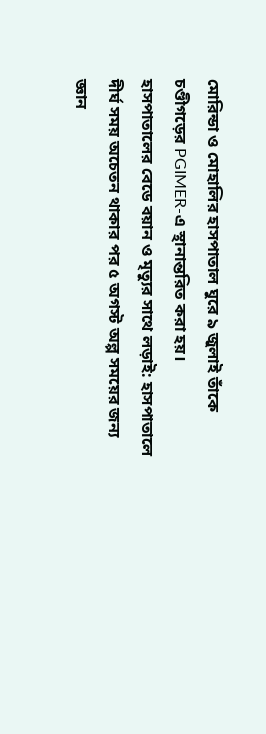মোরিন্ডা ও মোহালির হাসপাতাল ঘুরে ৯ জুলাই তাঁকে চণ্ডীগড়ের PGIMER-এ স্থানান্তরিত করা হয়।
হাসপাতালের বেডে বয়ান ও মৃত্যুর সাথে লড়াই: হাসপাতালে দীর্ঘ সময় অচেতন থাকার পর ৫ অগস্ট অল্প সময়ের জন্য জ্ঞান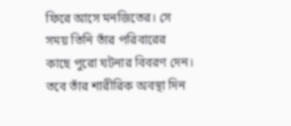ফিরে আসে মনজিতের। সে সময় তিনি তাঁর পরিবারের কাছে পুরো ঘটনার বিবরণ দেন। তবে তাঁর শারীরিক অবস্থা দিন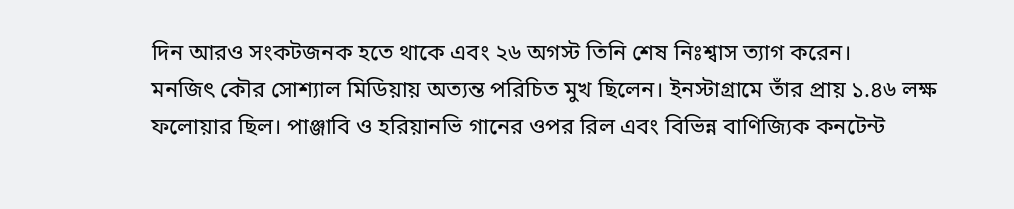দিন আরও সংকটজনক হতে থাকে এবং ২৬ অগস্ট তিনি শেষ নিঃশ্বাস ত্যাগ করেন।
মনজিৎ কৌর সোশ্যাল মিডিয়ায় অত্যন্ত পরিচিত মুখ ছিলেন। ইনস্টাগ্রামে তাঁর প্রায় ১.৪৬ লক্ষ ফলোয়ার ছিল। পাঞ্জাবি ও হরিয়ানভি গানের ওপর রিল এবং বিভিন্ন বাণিজ্যিক কনটেন্ট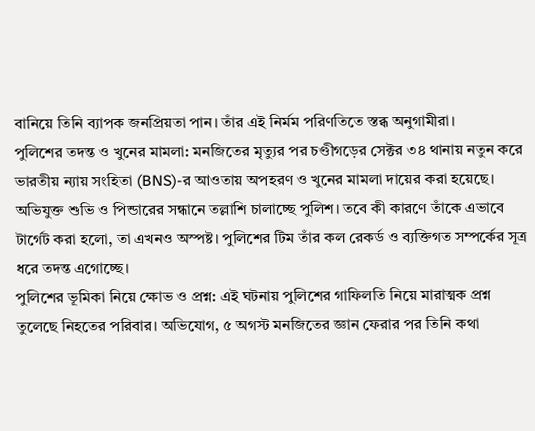বানিয়ে তিনি ব্যাপক জনপ্রিয়তা পান। তাঁর এই নির্মম পরিণতিতে স্তব্ধ অনুগামীরা।
পুলিশের তদন্ত ও খুনের মামলা: মনজিতের মৃত্যুর পর চণ্ডীগড়ের সেক্টর ৩৪ থানায় নতুন করে ভারতীয় ন্যায় সংহিতা (BNS)-র আওতায় অপহরণ ও খুনের মামলা দায়ের করা হয়েছে। অভিযুক্ত শুভি ও পিন্ডারের সন্ধানে তল্লাশি চালাচ্ছে পুলিশ। তবে কী কারণে তাঁকে এভাবে টার্গেট করা হলো, তা এখনও অস্পষ্ট। পুলিশের টিম তাঁর কল রেকর্ড ও ব্যক্তিগত সম্পর্কের সূত্র ধরে তদন্ত এগোচ্ছে।
পুলিশের ভূমিকা নিয়ে ক্ষোভ ও প্রশ্ন: এই ঘটনায় পুলিশের গাফিলতি নিয়ে মারাত্মক প্রশ্ন তুলেছে নিহতের পরিবার। অভিযোগ, ৫ অগস্ট মনজিতের জ্ঞান ফেরার পর তিনি কথা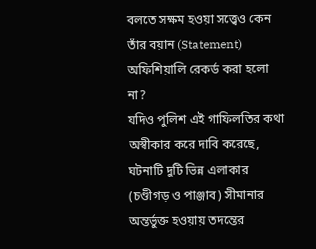বলতে সক্ষম হওয়া সত্ত্বেও কেন তাঁর বয়ান (Statement) অফিশিয়ালি রেকর্ড করা হলো না?
যদিও পুলিশ এই গাফিলতির কথা অস্বীকার করে দাবি করেছে, ঘটনাটি দুটি ভিন্ন এলাকার (চণ্ডীগড় ও পাঞ্জাব) সীমানার অন্তর্ভুক্ত হওয়ায় তদন্তের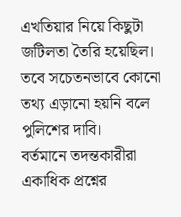এখতিয়ার নিয়ে কিছুটা জটিলতা তৈরি হয়েছিল। তবে সচেতনভাবে কোনো তথ্য এড়ানো হয়নি বলে পুলিশের দাবি।
বর্তমানে তদন্তকারীরা একাধিক প্রশ্নের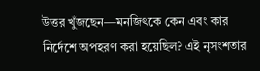উত্তর খুঁজছেন—মনজিৎকে কেন এবং কার নির্দেশে অপহরণ করা হয়েছিল? এই নৃসংশতার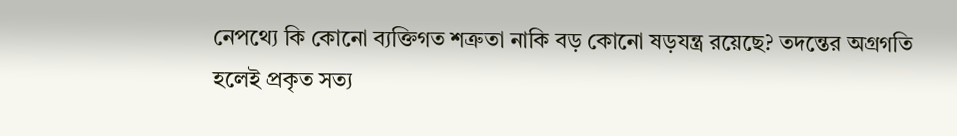নেপথ্যে কি কোনো ব্যক্তিগত শত্রুতা নাকি বড় কোনো ষড়যন্ত্র রয়েছে? তদন্তের অগ্রগতি হলেই প্রকৃত সত্য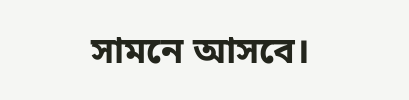সামনে আসবে।